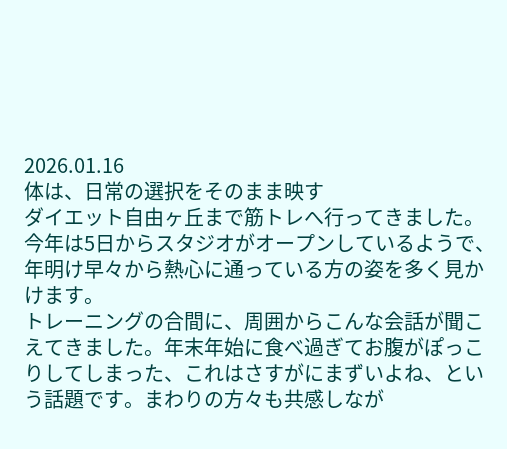2026.01.16
体は、日常の選択をそのまま映す
ダイエット自由ヶ丘まで筋トレへ行ってきました。今年は5日からスタジオがオープンしているようで、年明け早々から熱心に通っている方の姿を多く見かけます。
トレーニングの合間に、周囲からこんな会話が聞こえてきました。年末年始に食べ過ぎてお腹がぽっこりしてしまった、これはさすがにまずいよね、という話題です。まわりの方々も共感しなが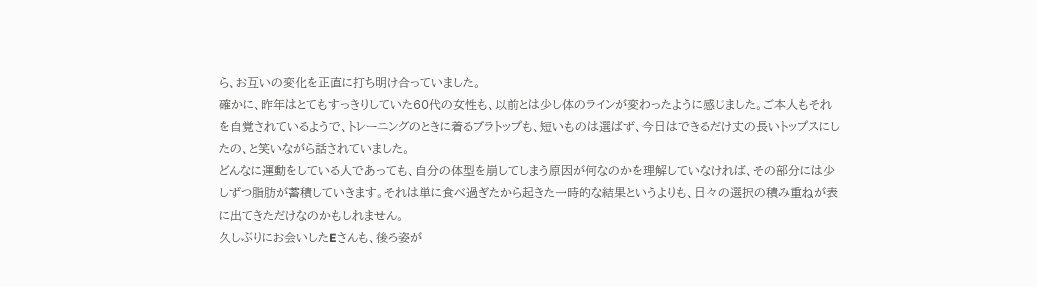ら、お互いの変化を正直に打ち明け合っていました。
確かに、昨年はとてもすっきりしていた60代の女性も、以前とは少し体のラインが変わったように感じました。ご本人もそれを自覚されているようで、トレーニングのときに着るブラトップも、短いものは選ばず、今日はできるだけ丈の長いトップスにしたの、と笑いながら話されていました。
どんなに運動をしている人であっても、自分の体型を崩してしまう原因が何なのかを理解していなければ、その部分には少しずつ脂肪が蓄積していきます。それは単に食べ過ぎたから起きた一時的な結果というよりも、日々の選択の積み重ねが表に出てきただけなのかもしれません。
久しぶりにお会いしたEさんも、後ろ姿が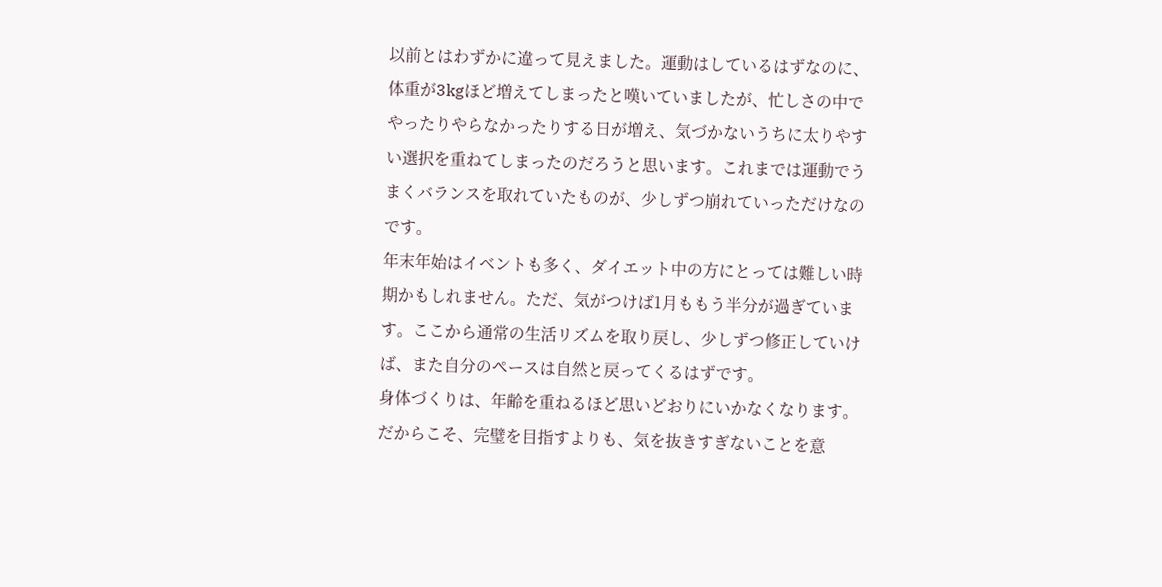以前とはわずかに違って見えました。運動はしているはずなのに、体重が3kgほど増えてしまったと嘆いていましたが、忙しさの中でやったりやらなかったりする日が増え、気づかないうちに太りやすい選択を重ねてしまったのだろうと思います。これまでは運動でうまくバランスを取れていたものが、少しずつ崩れていっただけなのです。
年末年始はイベントも多く、ダイエット中の方にとっては難しい時期かもしれません。ただ、気がつけば1月ももう半分が過ぎています。ここから通常の生活リズムを取り戻し、少しずつ修正していけば、また自分のペースは自然と戻ってくるはずです。
身体づくりは、年齢を重ねるほど思いどおりにいかなくなります。だからこそ、完璧を目指すよりも、気を抜きすぎないことを意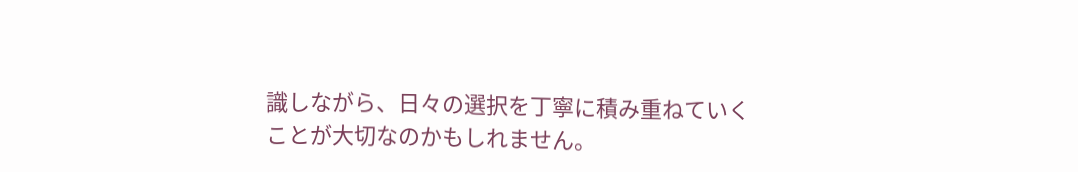識しながら、日々の選択を丁寧に積み重ねていくことが大切なのかもしれません。